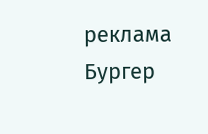реклама
Бургер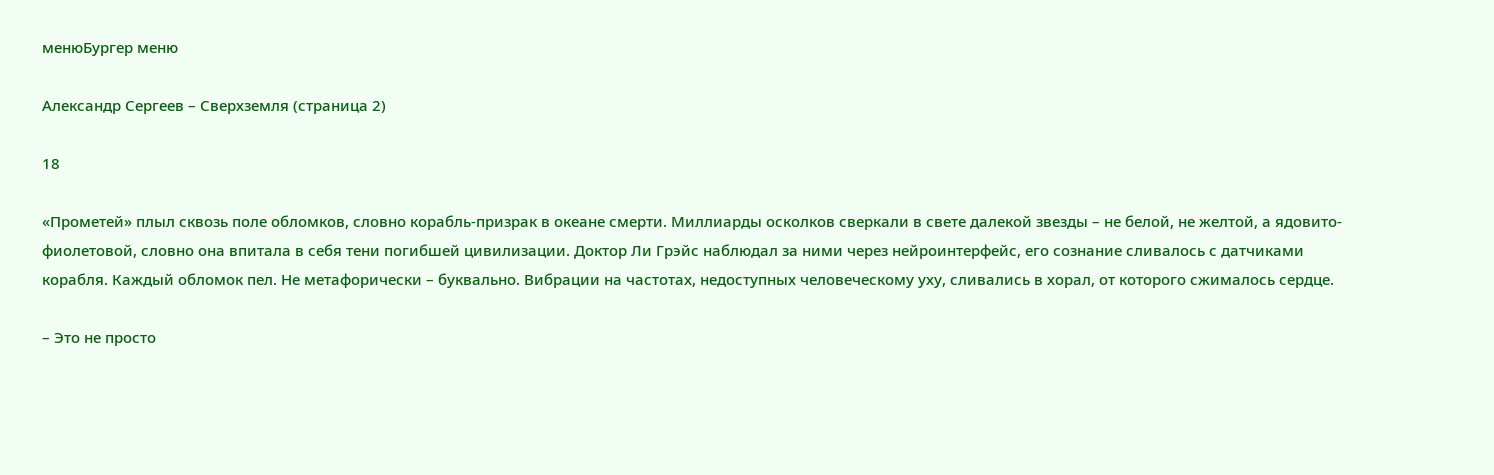менюБургер меню

Александр Сергеев – Сверхземля (страница 2)

18

«Прометей» плыл сквозь поле обломков, словно корабль-призрак в океане смерти. Миллиарды осколков сверкали в свете далекой звезды – не белой, не желтой, а ядовито-фиолетовой, словно она впитала в себя тени погибшей цивилизации. Доктор Ли Грэйс наблюдал за ними через нейроинтерфейс, его сознание сливалось с датчиками корабля. Каждый обломок пел. Не метафорически – буквально. Вибрации на частотах, недоступных человеческому уху, сливались в хорал, от которого сжималось сердце.

– Это не просто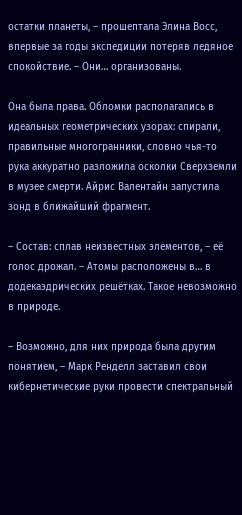остатки планеты, – прошептала Элина Восс, впервые за годы экспедиции потеряв ледяное спокойствие. – Они… организованы.

Она была права. Обломки располагались в идеальных геометрических узорах: спирали, правильные многогранники, словно чья-то рука аккуратно разложила осколки Сверхземли в музее смерти. Айрис Валентайн запустила зонд в ближайший фрагмент.

– Состав: сплав неизвестных элементов, – её голос дрожал. – Атомы расположены в… в додекаэдрических решётках. Такое невозможно в природе.

– Возможно, для них природа была другим понятием, – Марк Ренделл заставил свои кибернетические руки провести спектральный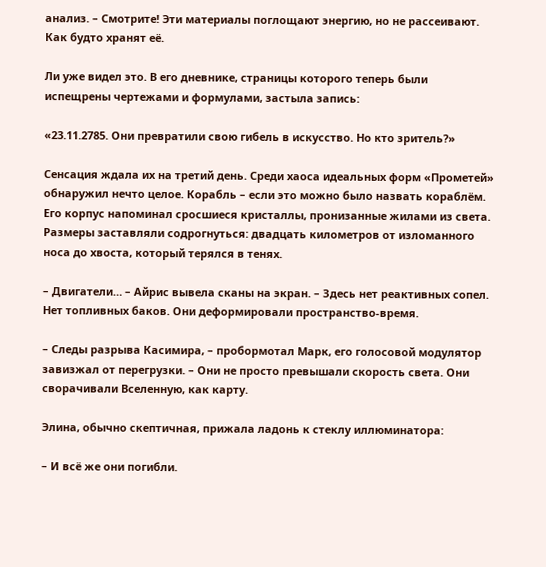анализ. – Смотрите! Эти материалы поглощают энергию, но не рассеивают. Как будто хранят её.

Ли уже видел это. В его дневнике, страницы которого теперь были испещрены чертежами и формулами, застыла запись:

«23.11.2785. Они превратили свою гибель в искусство. Но кто зритель?»

Сенсация ждала их на третий день. Среди хаоса идеальных форм «Прометей» обнаружил нечто целое. Корабль – если это можно было назвать кораблём. Его корпус напоминал сросшиеся кристаллы, пронизанные жилами из света. Размеры заставляли содрогнуться: двадцать километров от изломанного носа до хвоста, который терялся в тенях.

– Двигатели… – Айрис вывела сканы на экран. – Здесь нет реактивных сопел. Нет топливных баков. Они деформировали пространство-время.

– Следы разрыва Касимира, – пробормотал Марк, его голосовой модулятор завизжал от перегрузки. – Они не просто превышали скорость света. Они сворачивали Вселенную, как карту.

Элина, обычно скептичная, прижала ладонь к стеклу иллюминатора:

– И всё же они погибли.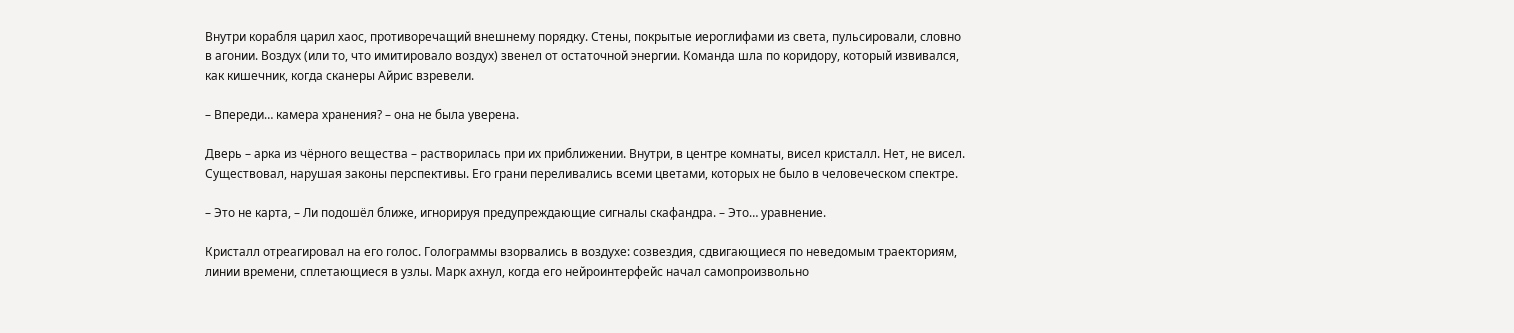Внутри корабля царил хаос, противоречащий внешнему порядку. Стены, покрытые иероглифами из света, пульсировали, словно в агонии. Воздух (или то, что имитировало воздух) звенел от остаточной энергии. Команда шла по коридору, который извивался, как кишечник, когда сканеры Айрис взревели.

– Впереди… камера хранения? – она не была уверена.

Дверь – арка из чёрного вещества – растворилась при их приближении. Внутри, в центре комнаты, висел кристалл. Нет, не висел. Существовал, нарушая законы перспективы. Его грани переливались всеми цветами, которых не было в человеческом спектре.

– Это не карта, – Ли подошёл ближе, игнорируя предупреждающие сигналы скафандра. – Это… уравнение.

Кристалл отреагировал на его голос. Голограммы взорвались в воздухе: созвездия, сдвигающиеся по неведомым траекториям, линии времени, сплетающиеся в узлы. Марк ахнул, когда его нейроинтерфейс начал самопроизвольно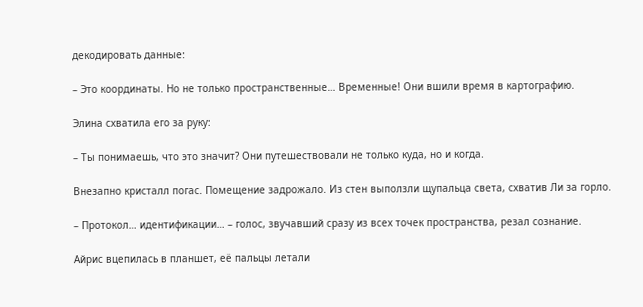декодировать данные:

– Это координаты. Но не только пространственные… Временные! Они вшили время в картографию.

Элина схватила его за руку:

– Ты понимаешь, что это значит? Они путешествовали не только куда, но и когда.

Внезапно кристалл погас. Помещение задрожало. Из стен выползли щупальца света, схватив Ли за горло.

– Протокол… идентификации… – голос, звучавший сразу из всех точек пространства, резал сознание.

Айрис вцепилась в планшет, её пальцы летали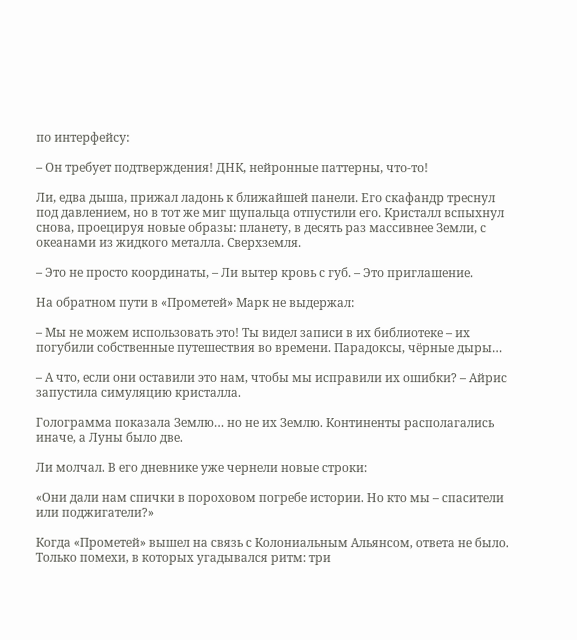по интерфейсу:

– Он требует подтверждения! ДНК, нейронные паттерны, что-то!

Ли, едва дыша, прижал ладонь к ближайшей панели. Его скафандр треснул под давлением, но в тот же миг щупальца отпустили его. Кристалл вспыхнул снова, проецируя новые образы: планету, в десять раз массивнее Земли, с океанами из жидкого металла. Сверхземля.

– Это не просто координаты, – Ли вытер кровь с губ. – Это приглашение.

На обратном пути в «Прометей» Марк не выдержал:

– Мы не можем использовать это! Ты видел записи в их библиотеке – их погубили собственные путешествия во времени. Парадоксы, чёрные дыры…

– А что, если они оставили это нам, чтобы мы исправили их ошибки? – Айрис запустила симуляцию кристалла.

Голограмма показала Землю… но не их Землю. Континенты располагались иначе, а Луны было две.

Ли молчал. В его дневнике уже чернели новые строки:

«Они дали нам спички в пороховом погребе истории. Но кто мы – спасители или поджигатели?»

Когда «Прометей» вышел на связь с Колониальным Альянсом, ответа не было. Только помехи, в которых угадывался ритм: три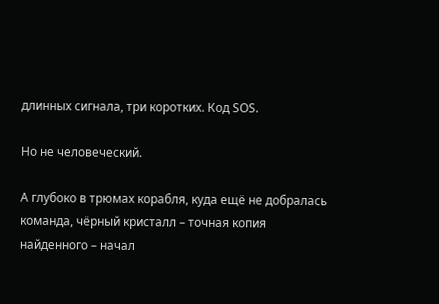длинных сигнала, три коротких. Код SOS.

Но не человеческий.

А глубоко в трюмах корабля, куда ещё не добралась команда, чёрный кристалл – точная копия найденного – начал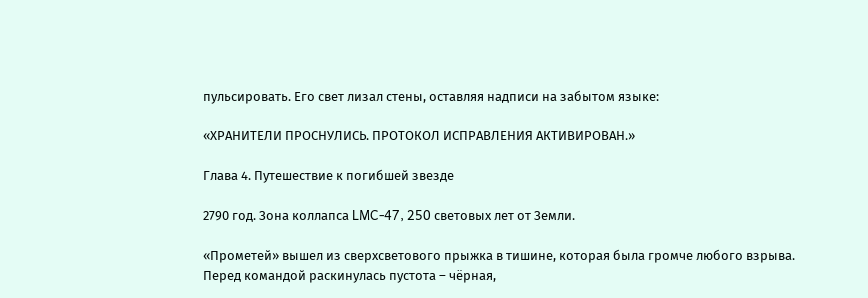пульсировать. Его свет лизал стены, оставляя надписи на забытом языке:

«ХРАНИТЕЛИ ПРОСНУЛИСЬ. ПРОТОКОЛ ИСПРАВЛЕНИЯ АКТИВИРОВАН.»

Глава 4. Путешествие к погибшей звезде

2790 год. Зона коллапса LMC-47, 250 световых лет от Земли.

«Прометей» вышел из сверхсветового прыжка в тишине, которая была громче любого взрыва. Перед командой раскинулась пустота – чёрная,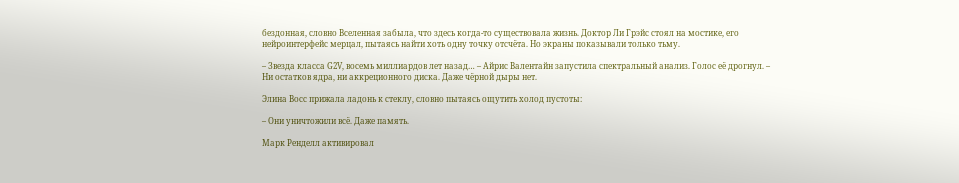бездонная, словно Вселенная забыла, что здесь когда-то существовала жизнь. Доктор Ли Грэйс стоял на мостике, его нейроинтерфейс мерцал, пытаясь найти хоть одну точку отсчёта. Но экраны показывали только тьму.

– Звезда класса G2V, восемь миллиардов лет назад… – Айрис Валентайн запустила спектральный анализ. Голос её дрогнул. – Ни остатков ядра, ни аккреционного диска. Даже чёрной дыры нет.

Элина Восс прижала ладонь к стеклу, словно пытаясь ощутить холод пустоты:

– Они уничтожили всё. Даже память.

Марк Ренделл активировал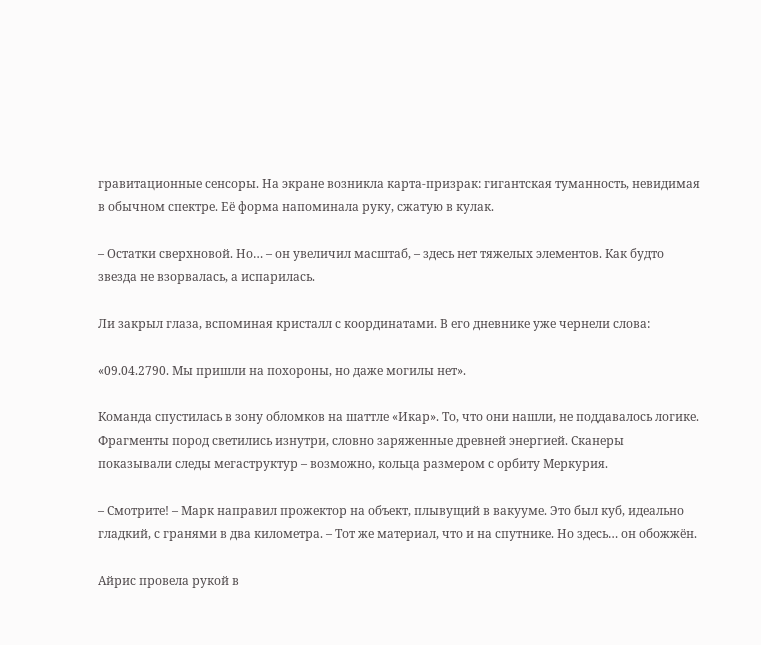гравитационные сенсоры. На экране возникла карта-призрак: гигантская туманность, невидимая в обычном спектре. Её форма напоминала руку, сжатую в кулак.

– Остатки сверхновой. Но… – он увеличил масштаб, – здесь нет тяжелых элементов. Как будто звезда не взорвалась, а испарилась.

Ли закрыл глаза, вспоминая кристалл с координатами. В его дневнике уже чернели слова:

«09.04.2790. Мы пришли на похороны, но даже могилы нет».

Команда спустилась в зону обломков на шаттле «Икар». То, что они нашли, не поддавалось логике. Фрагменты пород светились изнутри, словно заряженные древней энергией. Сканеры показывали следы мегаструктур – возможно, кольца размером с орбиту Меркурия.

– Смотрите! – Марк направил прожектор на объект, плывущий в вакууме. Это был куб, идеально гладкий, с гранями в два километра. – Тот же материал, что и на спутнике. Но здесь… он обожжён.

Айрис провела рукой в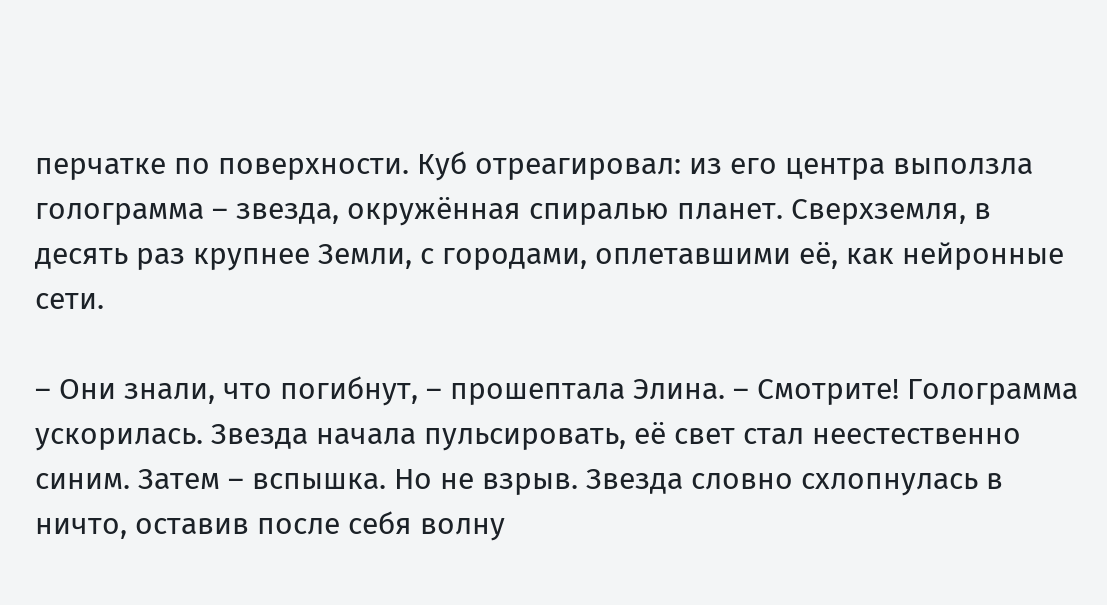перчатке по поверхности. Куб отреагировал: из его центра выползла голограмма – звезда, окружённая спиралью планет. Сверхземля, в десять раз крупнее Земли, с городами, оплетавшими её, как нейронные сети.

– Они знали, что погибнут, – прошептала Элина. – Смотрите! Голограмма ускорилась. Звезда начала пульсировать, её свет стал неестественно синим. Затем – вспышка. Но не взрыв. Звезда словно схлопнулась в ничто, оставив после себя волну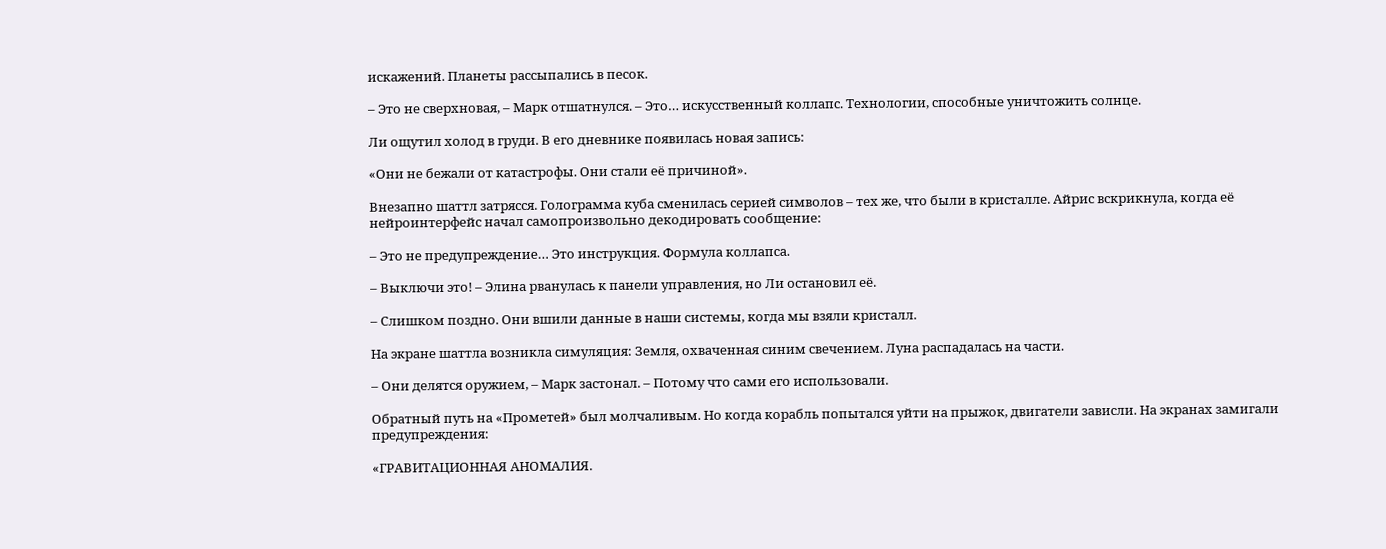искажений. Планеты рассыпались в песок.

– Это не сверхновая, – Марк отшатнулся. – Это… искусственный коллапс. Технологии, способные уничтожить солнце.

Ли ощутил холод в груди. В его дневнике появилась новая запись:

«Они не бежали от катастрофы. Они стали её причиной».

Внезапно шаттл затрясся. Голограмма куба сменилась серией символов – тех же, что были в кристалле. Айрис вскрикнула, когда её нейроинтерфейс начал самопроизвольно декодировать сообщение:

– Это не предупреждение… Это инструкция. Формула коллапса.

– Выключи это! – Элина рванулась к панели управления, но Ли остановил её.

– Слишком поздно. Они вшили данные в наши системы, когда мы взяли кристалл.

На экране шаттла возникла симуляция: Земля, охваченная синим свечением. Луна распадалась на части.

– Они делятся оружием, – Марк застонал. – Потому что сами его использовали.

Обратный путь на «Прометей» был молчаливым. Но когда корабль попытался уйти на прыжок, двигатели зависли. На экранах замигали предупреждения:

«ГРАВИТАЦИОННАЯ АНОМАЛИЯ.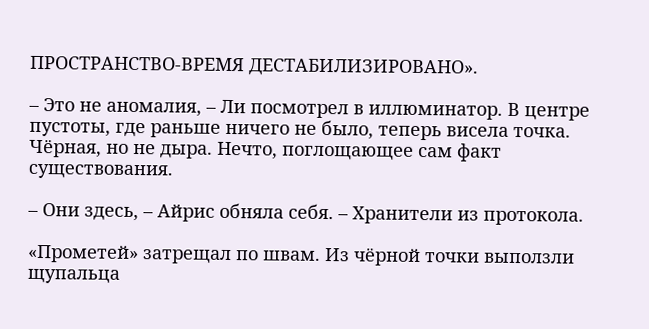ПРОСТРАНСТВО-ВРЕМЯ ДЕСТАБИЛИЗИРОВАНО».

– Это не аномалия, – Ли посмотрел в иллюминатор. В центре пустоты, где раньше ничего не было, теперь висела точка. Чёрная, но не дыра. Нечто, поглощающее сам факт существования.

– Они здесь, – Айрис обняла себя. – Хранители из протокола.

«Прометей» затрещал по швам. Из чёрной точки выползли щупальца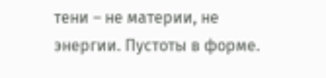тени – не материи, не энергии. Пустоты в форме.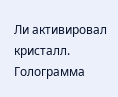Ли активировал кристалл. Голограмма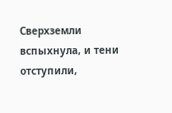Сверхземли вспыхнула, и тени отступили,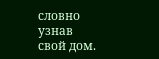словно узнав свой дом.